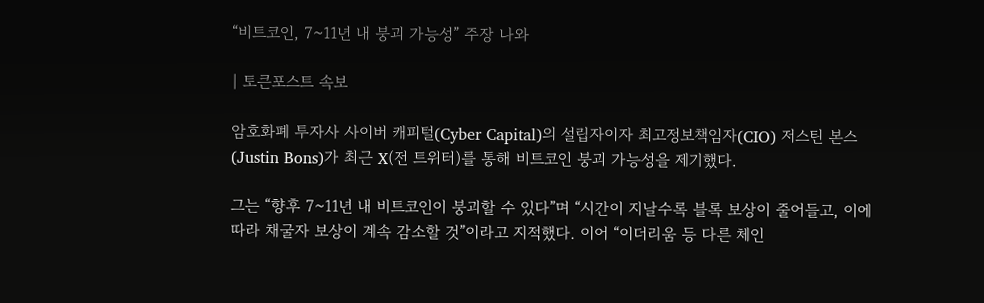“비트코인, 7~11년 내 붕괴 가능성” 주장 나와

| 토큰포스트 속보

암호화폐 투자사 사이버 캐피털(Cyber Capital)의 설립자이자 최고정보책임자(CIO) 저스틴 본스(Justin Bons)가 최근 X(전 트위터)를 통해 비트코인 붕괴 가능성을 제기했다.

그는 “향후 7~11년 내 비트코인이 붕괴할 수 있다”며 “시간이 지날수록 블록 보상이 줄어들고, 이에 따라 채굴자 보상이 계속 감소할 것”이라고 지적했다. 이어 “이더리움 등 다른 체인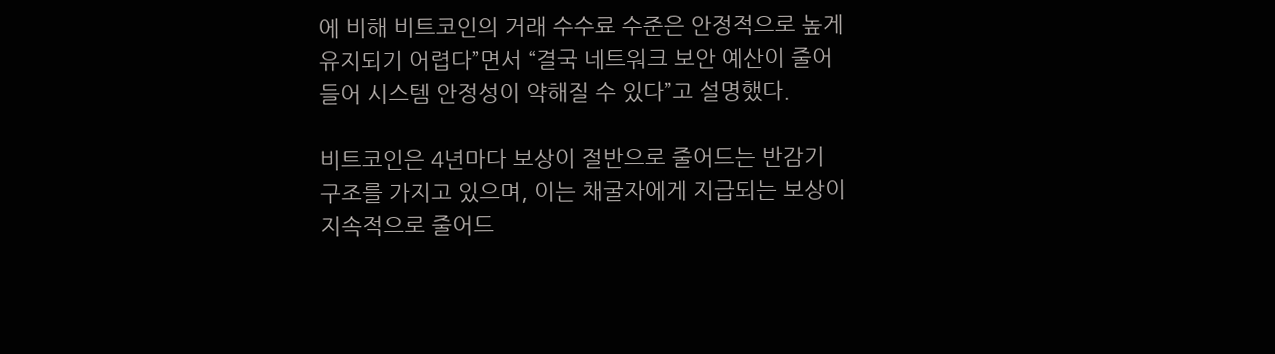에 비해 비트코인의 거래 수수료 수준은 안정적으로 높게 유지되기 어렵다”면서 “결국 네트워크 보안 예산이 줄어들어 시스템 안정성이 약해질 수 있다”고 설명했다.

비트코인은 4년마다 보상이 절반으로 줄어드는 반감기 구조를 가지고 있으며, 이는 채굴자에게 지급되는 보상이 지속적으로 줄어드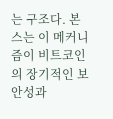는 구조다. 본스는 이 메커니즘이 비트코인의 장기적인 보안성과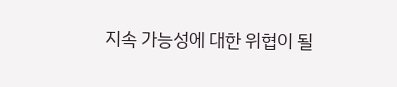지속 가능성에 대한 위협이 될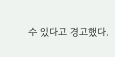수 있다고 경고했다.